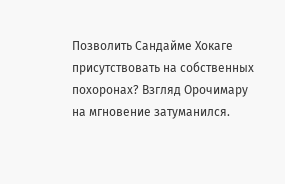Позволить Сандайме Хокаге присутствовать на собственных похоронах? Взгляд Орочимару на мгновение затуманился.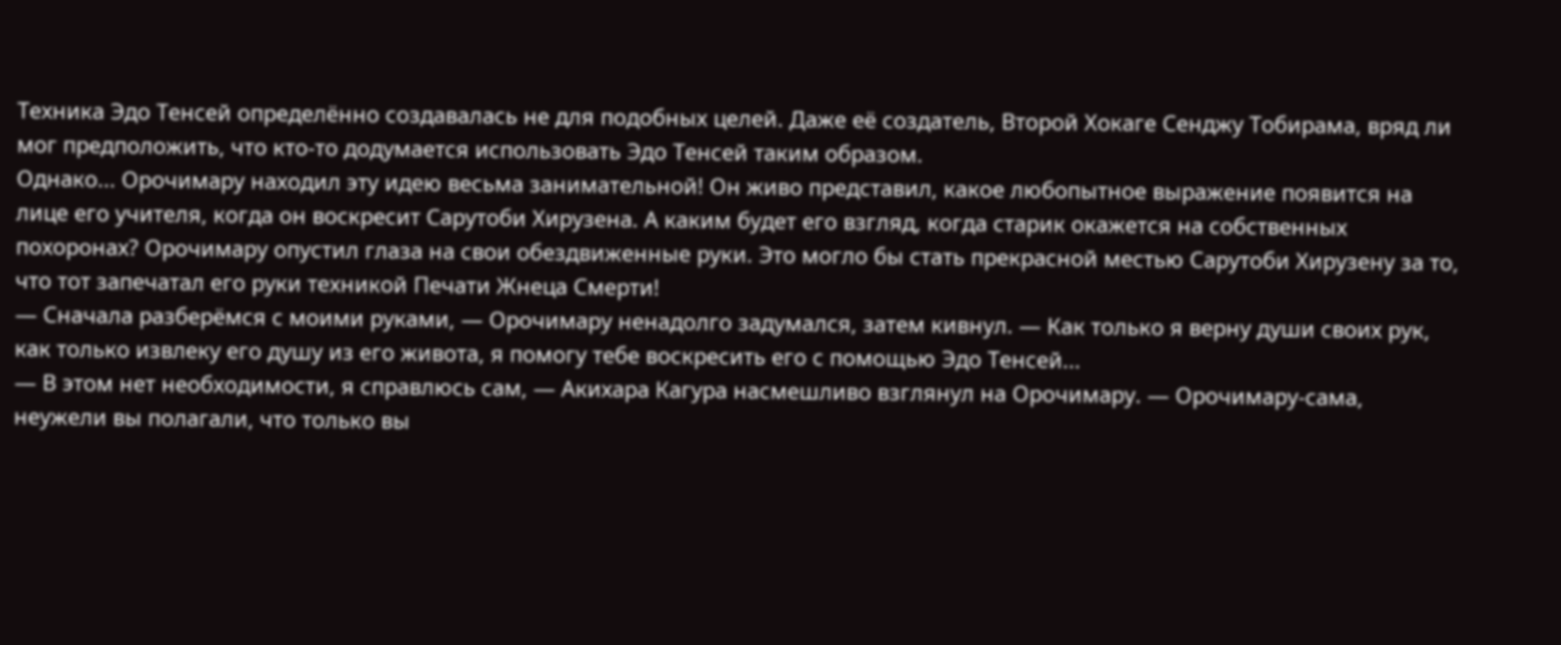Техника Эдо Тенсей определённо создавалась не для подобных целей. Даже её создатель, Второй Хокаге Сенджу Тобирама, вряд ли мог предположить, что кто-то додумается использовать Эдо Тенсей таким образом.
Однако... Орочимару находил эту идею весьма занимательной! Он живо представил, какое любопытное выражение появится на лице его учителя, когда он воскресит Сарутоби Хирузена. А каким будет его взгляд, когда старик окажется на собственных похоронах? Орочимару опустил глаза на свои обездвиженные руки. Это могло бы стать прекрасной местью Сарутоби Хирузену за то, что тот запечатал его руки техникой Печати Жнеца Смерти!
— Сначала разберёмся с моими руками, — Орочимару ненадолго задумался, затем кивнул. — Как только я верну души своих рук, как только извлеку его душу из его живота, я помогу тебе воскресить его с помощью Эдо Тенсей...
— В этом нет необходимости, я справлюсь сам, — Акихара Кагура насмешливо взглянул на Орочимару. — Орочимару-сама, неужели вы полагали, что только вы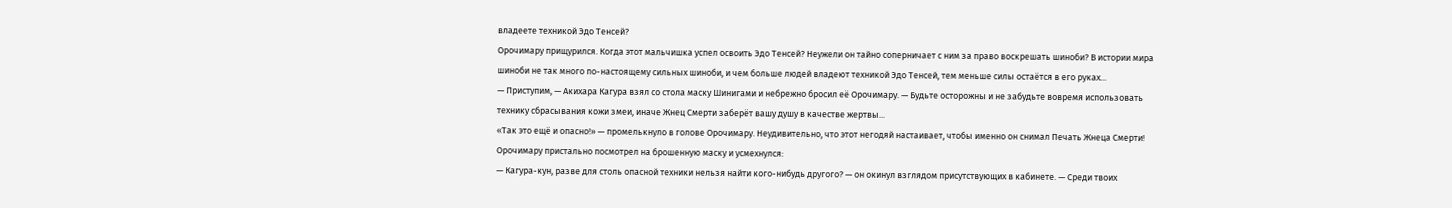владеете техникой Эдо Тенсей?
Орочимару прищурился. Когда этот мальчишка успел освоить Эдо Тенсей? Неужели он тайно соперничает с ним за право воскрешать шиноби? В истории мира шиноби не так много по-настоящему сильных шиноби, и чем больше людей владеют техникой Эдо Тенсей, тем меньше силы остаётся в его руках...
— Приступим, — Акихара Кагура взял со стола маску Шинигами и небрежно бросил её Орочимару. — Будьте осторожны и не забудьте вовремя использовать технику сбрасывания кожи змеи, иначе Жнец Смерти заберёт вашу душу в качестве жертвы...
«Так это ещё и опасно!» — промелькнуло в голове Орочимару. Неудивительно, что этот негодяй настаивает, чтобы именно он снимал Печать Жнеца Смерти!
Орочимару пристально посмотрел на брошенную маску и усмехнулся:
— Кагура-кун, разве для столь опасной техники нельзя найти кого-нибудь другого? — он окинул взглядом присутствующих в кабинете. — Среди твоих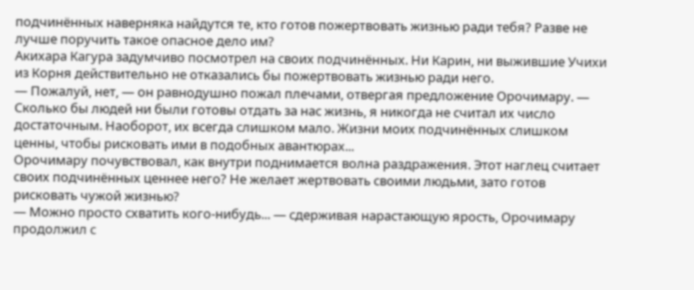подчинённых наверняка найдутся те, кто готов пожертвовать жизнью ради тебя? Разве не лучше поручить такое опасное дело им?
Акихара Кагура задумчиво посмотрел на своих подчинённых. Ни Карин, ни выжившие Учихи из Корня действительно не отказались бы пожертвовать жизнью ради него.
— Пожалуй, нет, — он равнодушно пожал плечами, отвергая предложение Орочимару. — Сколько бы людей ни были готовы отдать за нас жизнь, я никогда не считал их число достаточным. Наоборот, их всегда слишком мало. Жизни моих подчинённых слишком ценны, чтобы рисковать ими в подобных авантюрах...
Орочимару почувствовал, как внутри поднимается волна раздражения. Этот наглец считает своих подчинённых ценнее него? Не желает жертвовать своими людьми, зато готов рисковать чужой жизнью?
— Можно просто схватить кого-нибудь... — сдерживая нарастающую ярость, Орочимару продолжил с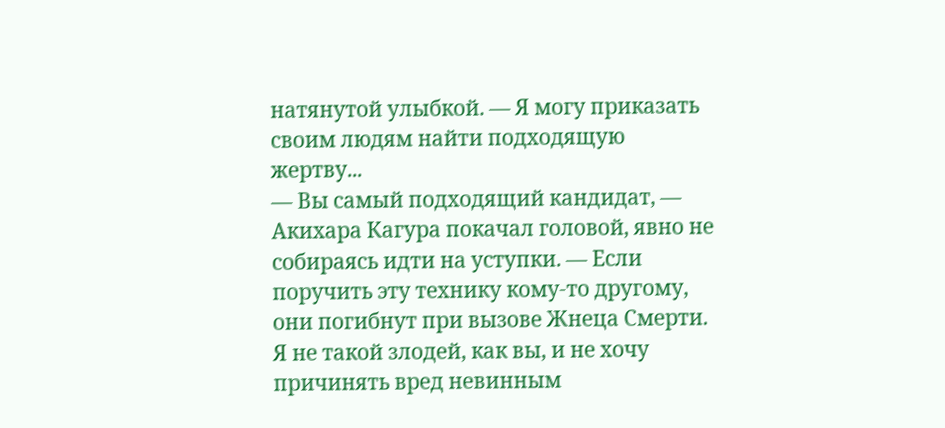натянутой улыбкой. — Я могу приказать своим людям найти подходящую жертву...
— Вы самый подходящий кандидат, — Акихара Кагура покачал головой, явно не собираясь идти на уступки. — Если поручить эту технику кому-то другому, они погибнут при вызове Жнеца Смерти. Я не такой злодей, как вы, и не хочу причинять вред невинным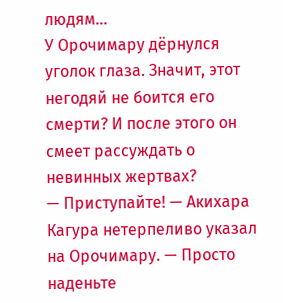людям...
У Орочимару дёрнулся уголок глаза. Значит, этот негодяй не боится его смерти? И после этого он смеет рассуждать о невинных жертвах?
— Приступайте! — Акихара Кагура нетерпеливо указал на Орочимару. — Просто наденьте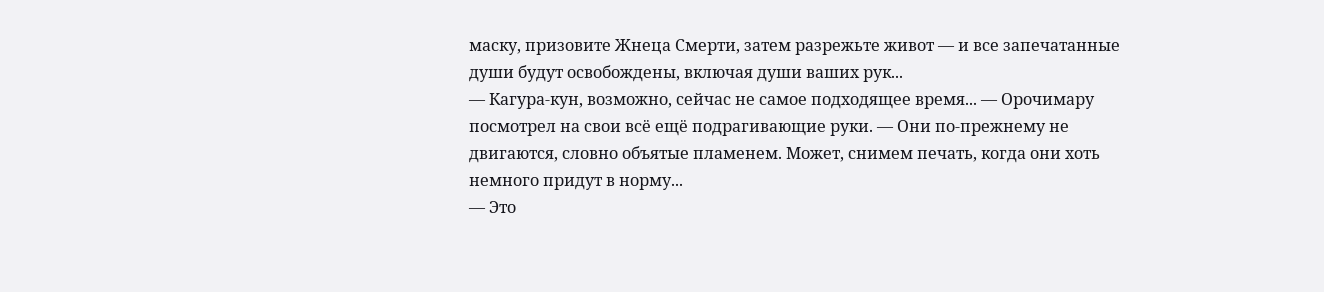маску, призовите Жнеца Смерти, затем разрежьте живот — и все запечатанные души будут освобождены, включая души ваших рук...
— Кагура-кун, возможно, сейчас не самое подходящее время... — Орочимару посмотрел на свои всё ещё подрагивающие руки. — Они по-прежнему не двигаются, словно объятые пламенем. Может, снимем печать, когда они хоть немного придут в норму...
— Это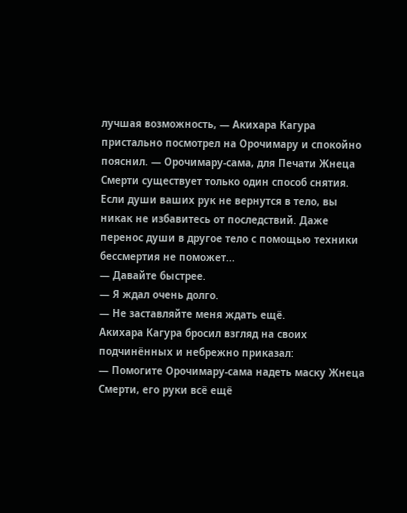лучшая возможность, — Акихара Кагура пристально посмотрел на Орочимару и спокойно пояснил. — Орочимару-сама, для Печати Жнеца Смерти существует только один способ снятия. Если души ваших рук не вернутся в тело, вы никак не избавитесь от последствий. Даже перенос души в другое тело с помощью техники бессмертия не поможет...
— Давайте быстрее.
— Я ждал очень долго.
— Не заставляйте меня ждать ещё.
Акихара Кагура бросил взгляд на своих подчинённых и небрежно приказал:
— Помогите Орочимару-сама надеть маску Жнеца Смерти, его руки всё ещё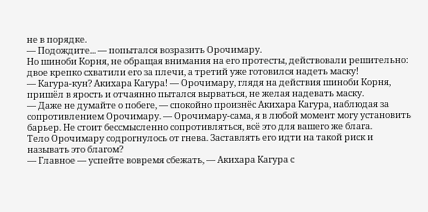не в порядке.
— Подождите... — попытался возразить Орочимару.
Но шиноби Корня, не обращая внимания на его протесты, действовали решительно: двое крепко схватили его за плечи, а третий уже готовился надеть маску!
— Кагура-кун? Акихара Кагура! — Орочимару, глядя на действия шиноби Корня, пришёл в ярость и отчаянно пытался вырваться, не желая надевать маску.
— Даже не думайте о побеге, — спокойно произнёс Акихара Кагура, наблюдая за сопротивлением Орочимару. — Орочимару-сама, я в любой момент могу установить барьер. Не стоит бессмысленно сопротивляться, всё это для вашего же блага.
Тело Орочимару содрогнулось от гнева. Заставлять его идти на такой риск и называть это благом?
— Главное — успейте вовремя сбежать, — Акихара Кагура с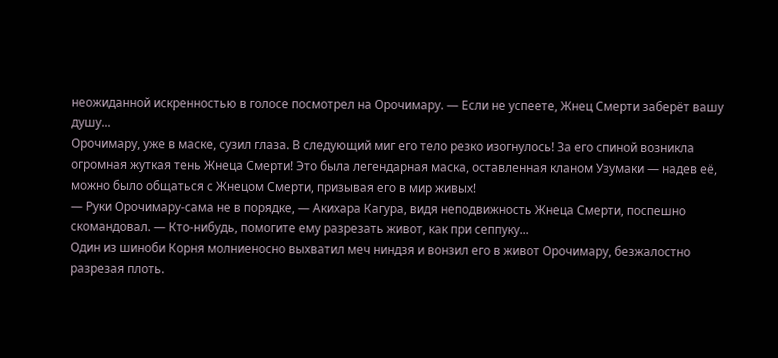неожиданной искренностью в голосе посмотрел на Орочимару. — Если не успеете, Жнец Смерти заберёт вашу душу...
Орочимару, уже в маске, сузил глаза. В следующий миг его тело резко изогнулось! За его спиной возникла огромная жуткая тень Жнеца Смерти! Это была легендарная маска, оставленная кланом Узумаки — надев её, можно было общаться с Жнецом Смерти, призывая его в мир живых!
— Руки Орочимару-сама не в порядке, — Акихара Кагура, видя неподвижность Жнеца Смерти, поспешно скомандовал. — Кто-нибудь, помогите ему разрезать живот, как при сеппуку...
Один из шиноби Корня молниеносно выхватил меч ниндзя и вонзил его в живот Орочимару, безжалостно разрезая плоть.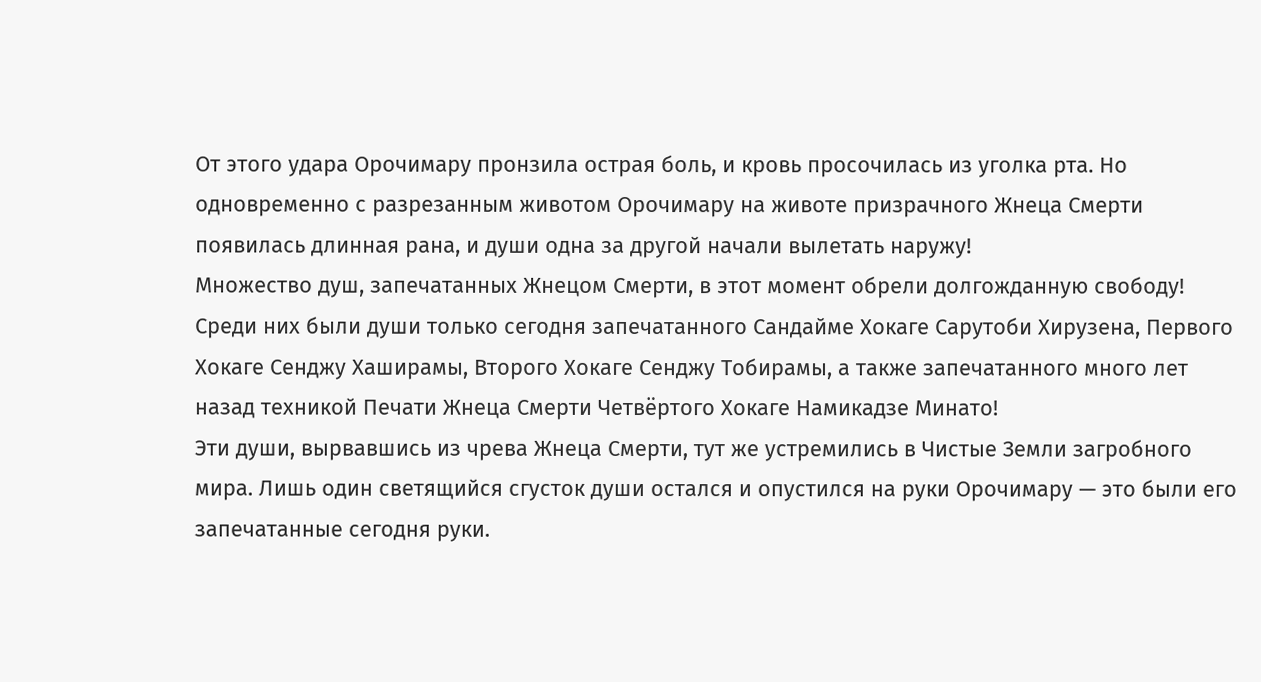От этого удара Орочимару пронзила острая боль, и кровь просочилась из уголка рта. Но одновременно с разрезанным животом Орочимару на животе призрачного Жнеца Смерти появилась длинная рана, и души одна за другой начали вылетать наружу!
Множество душ, запечатанных Жнецом Смерти, в этот момент обрели долгожданную свободу! Среди них были души только сегодня запечатанного Сандайме Хокаге Сарутоби Хирузена, Первого Хокаге Сенджу Хаширамы, Второго Хокаге Сенджу Тобирамы, а также запечатанного много лет назад техникой Печати Жнеца Смерти Четвёртого Хокаге Намикадзе Минато!
Эти души, вырвавшись из чрева Жнеца Смерти, тут же устремились в Чистые Земли загробного мира. Лишь один светящийся сгусток души остался и опустился на руки Орочимару — это были его запечатанные сегодня руки.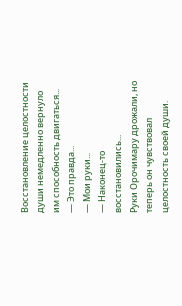Восстановление целостности души немедленно вернуло им способность двигаться...
— Это правда...
— Мои руки...
— Наконец-то восстановились...
Руки Орочимару дрожали, но теперь он чувствовал целостность своей души.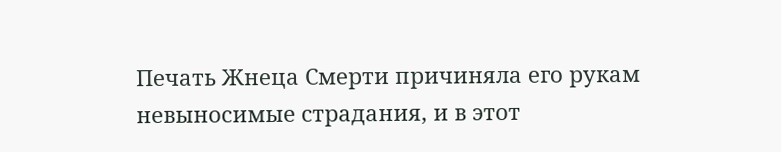Печать Жнеца Смерти причиняла его рукам невыносимые страдания, и в этот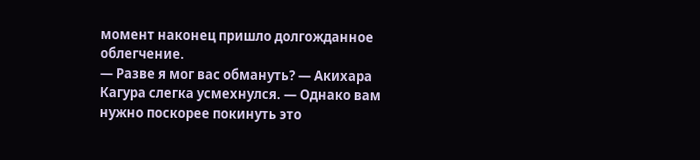момент наконец пришло долгожданное облегчение.
— Разве я мог вас обмануть? — Акихара Кагура слегка усмехнулся. — Однако вам нужно поскорее покинуть это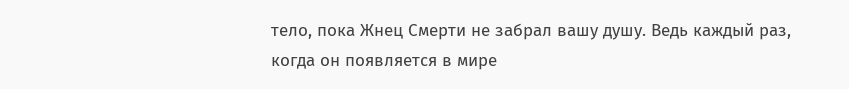тело, пока Жнец Смерти не забрал вашу душу. Ведь каждый раз, когда он появляется в мире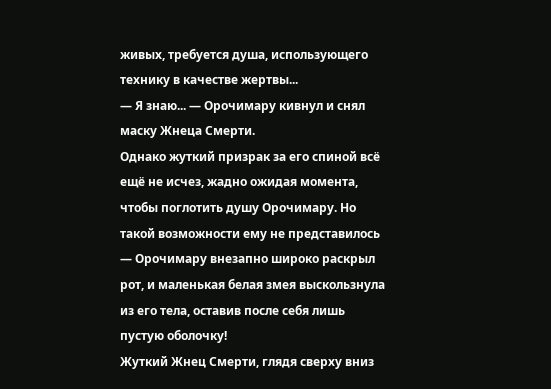живых, требуется душа, использующего технику в качестве жертвы...
— Я знаю... — Орочимару кивнул и снял маску Жнеца Смерти.
Однако жуткий призрак за его спиной всё ещё не исчез, жадно ожидая момента, чтобы поглотить душу Орочимару. Но такой возможности ему не представилось — Орочимару внезапно широко раскрыл рот, и маленькая белая змея выскользнула из его тела, оставив после себя лишь пустую оболочку!
Жуткий Жнец Смерти, глядя сверху вниз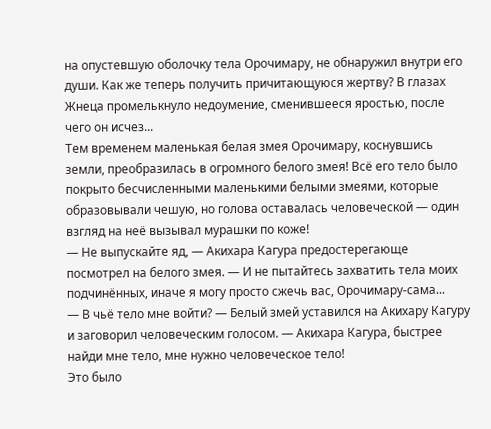на опустевшую оболочку тела Орочимару, не обнаружил внутри его души. Как же теперь получить причитающуюся жертву? В глазах Жнеца промелькнуло недоумение, сменившееся яростью, после чего он исчез...
Тем временем маленькая белая змея Орочимару, коснувшись земли, преобразилась в огромного белого змея! Всё его тело было покрыто бесчисленными маленькими белыми змеями, которые образовывали чешую, но голова оставалась человеческой — один взгляд на неё вызывал мурашки по коже!
— Не выпускайте яд, — Акихара Кагура предостерегающе посмотрел на белого змея. — И не пытайтесь захватить тела моих подчинённых, иначе я могу просто сжечь вас, Орочимару-сама...
— В чьё тело мне войти? — Белый змей уставился на Акихару Кагуру и заговорил человеческим голосом. — Акихара Кагура, быстрее найди мне тело, мне нужно человеческое тело!
Это было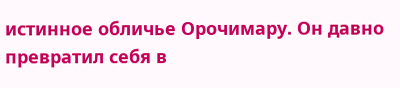истинное обличье Орочимару. Он давно превратил себя в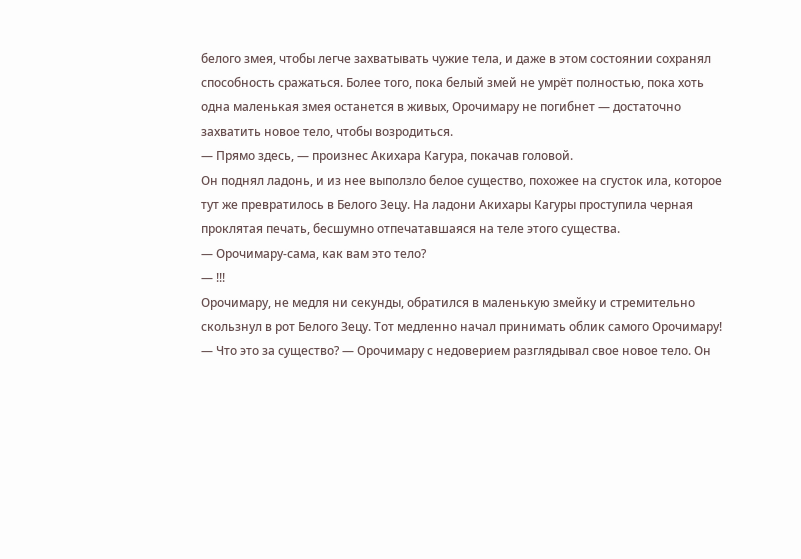белого змея, чтобы легче захватывать чужие тела, и даже в этом состоянии сохранял способность сражаться. Более того, пока белый змей не умрёт полностью, пока хоть одна маленькая змея останется в живых, Орочимару не погибнет — достаточно захватить новое тело, чтобы возродиться.
— Прямо здесь, — произнес Акихара Кагура, покачав головой.
Он поднял ладонь, и из нее выползло белое существо, похожее на сгусток ила, которое тут же превратилось в Белого Зецу. На ладони Акихары Кагуры проступила черная проклятая печать, бесшумно отпечатавшаяся на теле этого существа.
— Орочимару-сама, как вам это тело?
— !!!
Орочимару, не медля ни секунды, обратился в маленькую змейку и стремительно скользнул в рот Белого Зецу. Тот медленно начал принимать облик самого Орочимару!
— Что это за существо? — Орочимару с недоверием разглядывал свое новое тело. Он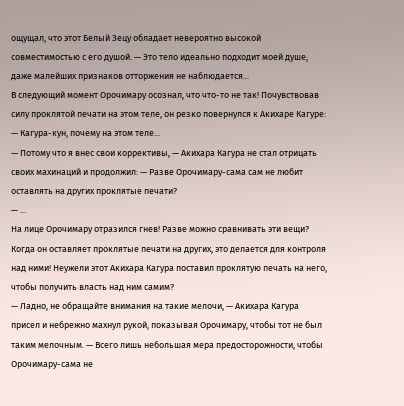ощущал, что этот Белый Зецу обладает невероятно высокой совместимостью с его душой. — Это тело идеально подходит моей душе, даже малейших признаков отторжения не наблюдается...
В следующий момент Орочимару осознал, что что-то не так! Почувствовав силу проклятой печати на этом теле, он резко повернулся к Акихаре Кагуре:
— Кагура-кун, почему на этом теле...
— Потому что я внес свои коррективы, — Акихара Кагура не стал отрицать своих махинаций и продолжил: — Разве Орочимару-сама сам не любит оставлять на других проклятые печати?
— ...
На лице Орочимару отразился гнев! Разве можно сравнивать эти вещи? Когда он оставляет проклятые печати на других, это делается для контроля над ними! Неужели этот Акихара Кагура поставил проклятую печать на него, чтобы получить власть над ним самим?
— Ладно, не обращайте внимания на такие мелочи, — Акихара Кагура присел и небрежно махнул рукой, показывая Орочимару, чтобы тот не был таким мелочным. — Всего лишь небольшая мера предосторожности, чтобы Орочимару-сама не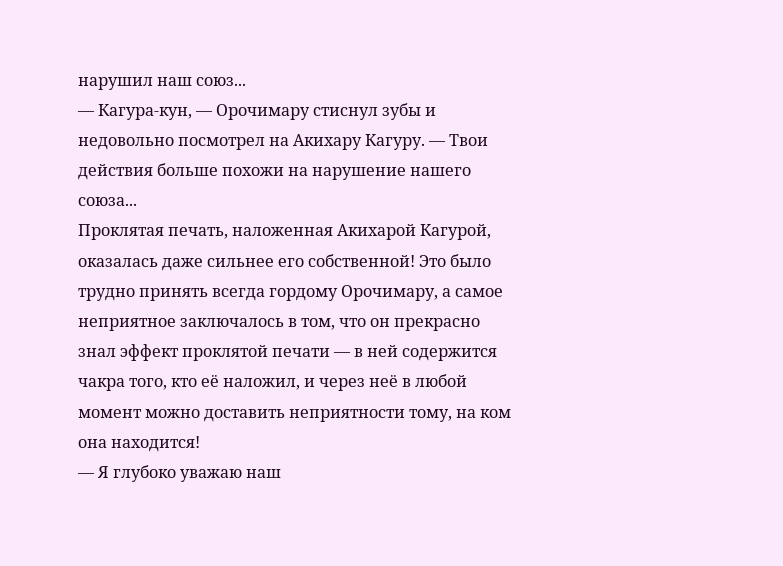нарушил наш союз...
— Кагура-кун, — Орочимару стиснул зубы и недовольно посмотрел на Акихару Кагуру. — Твои действия больше похожи на нарушение нашего союза...
Проклятая печать, наложенная Акихарой Кагурой, оказалась даже сильнее его собственной! Это было трудно принять всегда гордому Орочимару, а самое неприятное заключалось в том, что он прекрасно знал эффект проклятой печати — в ней содержится чакра того, кто её наложил, и через неё в любой момент можно доставить неприятности тому, на ком она находится!
— Я глубоко уважаю наш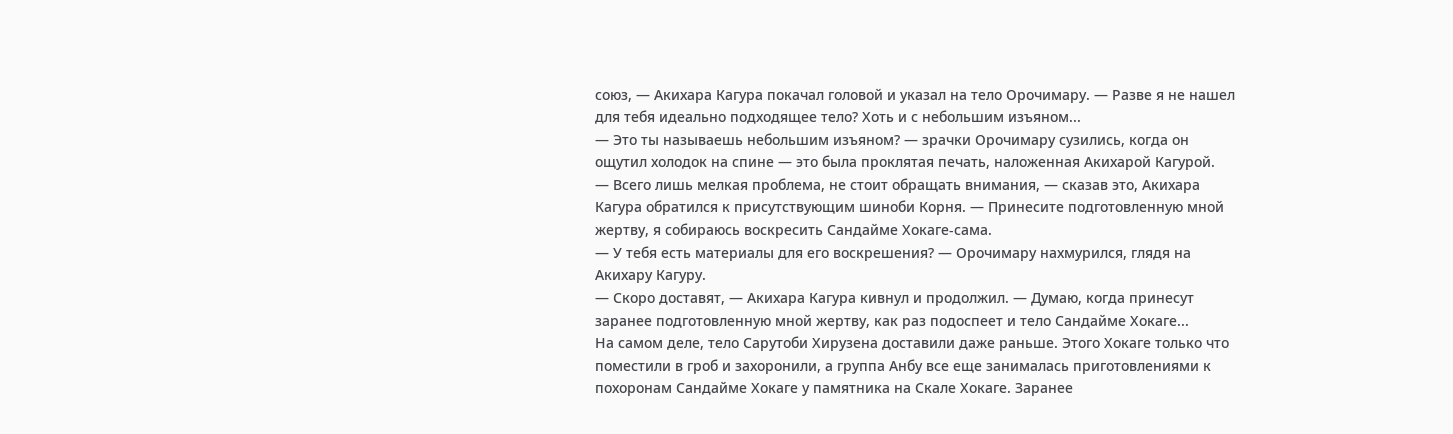союз, — Акихара Кагура покачал головой и указал на тело Орочимару. — Разве я не нашел для тебя идеально подходящее тело? Хоть и с небольшим изъяном...
— Это ты называешь небольшим изъяном? — зрачки Орочимару сузились, когда он ощутил холодок на спине — это была проклятая печать, наложенная Акихарой Кагурой.
— Всего лишь мелкая проблема, не стоит обращать внимания, — сказав это, Акихара Кагура обратился к присутствующим шиноби Корня. — Принесите подготовленную мной жертву, я собираюсь воскресить Сандайме Хокаге-сама.
— У тебя есть материалы для его воскрешения? — Орочимару нахмурился, глядя на Акихару Кагуру.
— Скоро доставят, — Акихара Кагура кивнул и продолжил. — Думаю, когда принесут заранее подготовленную мной жертву, как раз подоспеет и тело Сандайме Хокаге...
На самом деле, тело Сарутоби Хирузена доставили даже раньше. Этого Хокаге только что поместили в гроб и захоронили, а группа Анбу все еще занималась приготовлениями к похоронам Сандайме Хокаге у памятника на Скале Хокаге. Заранее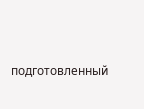подготовленный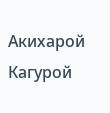Акихарой Кагурой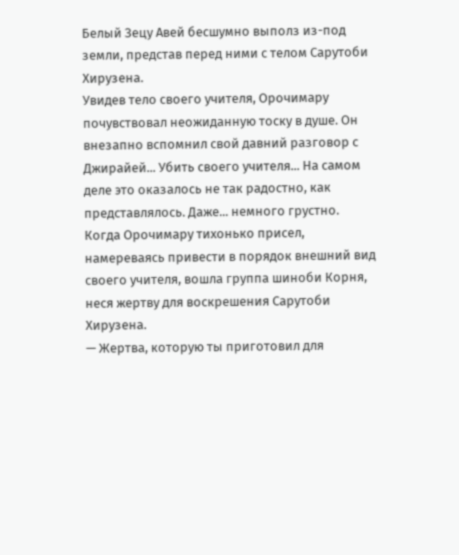Белый Зецу Авей бесшумно выполз из-под земли, представ перед ними с телом Сарутоби Хирузена.
Увидев тело своего учителя, Орочимару почувствовал неожиданную тоску в душе. Он внезапно вспомнил свой давний разговор с Джирайей... Убить своего учителя... На самом деле это оказалось не так радостно, как представлялось. Даже... немного грустно.
Когда Орочимару тихонько присел, намереваясь привести в порядок внешний вид своего учителя, вошла группа шиноби Корня, неся жертву для воскрешения Сарутоби Хирузена.
— Жертва, которую ты приготовил для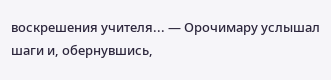воскрешения учителя... — Орочимару услышал шаги и, обернувшись,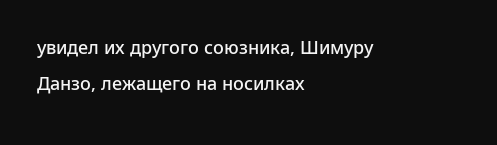увидел их другого союзника, Шимуру Данзо, лежащего на носилках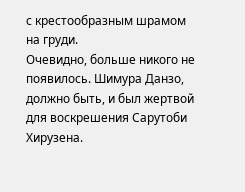с крестообразным шрамом на груди.
Очевидно, больше никого не появилось. Шимура Данзо, должно быть, и был жертвой для воскрешения Сарутоби Хирузена.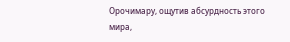Орочимару, ощутив абсурдность этого мира,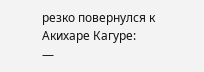резко повернулся к Акихаре Кагуре:
—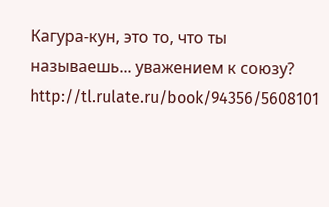Кагура-кун, это то, что ты называешь... уважением к союзу?
http://tl.rulate.ru/book/94356/5608101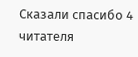Сказали спасибо 4 читателя